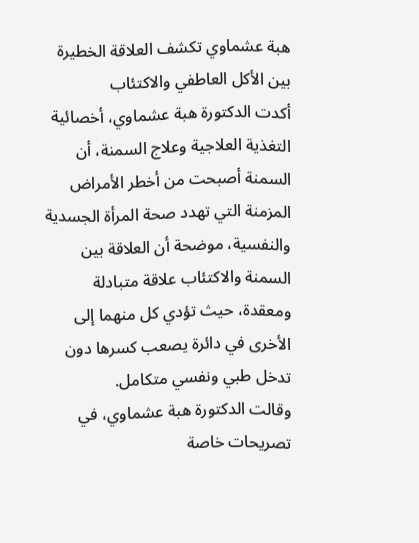هبة عشماوي تكشف العلاقة الخطيرة بين الأكل العاطفي والاكتئاب
أكدت الدكتورة هبة عشماوي، أخصائية التغذية العلاجية وعلاج السمنة، أن السمنة أصبحت من أخطر الأمراض المزمنة التي تهدد صحة المرأة الجسدية والنفسية، موضحة أن العلاقة بين السمنة والاكتئاب علاقة متبادلة ومعقدة، حيث تؤدي كل منهما إلى الأخرى في دائرة يصعب كسرها دون تدخل طبي ونفسي متكامل.
وقالت الدكتورة هبة عشماوي، في تصريحات خاصة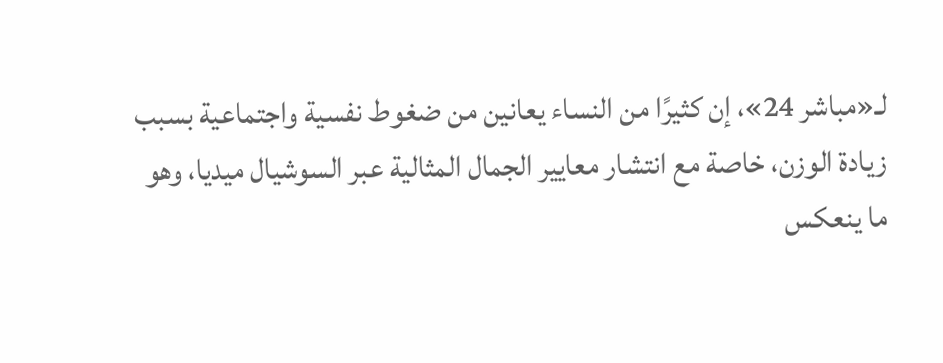لـ«مباشر 24»، إن كثيرًا من النساء يعانين من ضغوط نفسية واجتماعية بسبب زيادة الوزن، خاصة مع انتشار معايير الجمال المثالية عبر السوشيال ميديا، وهو ما ينعكس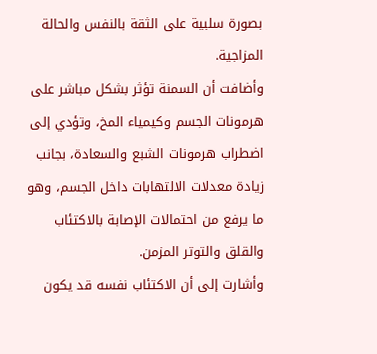بصورة سلبية على الثقة بالنفس والحالة المزاجية.
وأضافت أن السمنة تؤثر بشكل مباشر على هرمونات الجسم وكيمياء المخ، وتؤدي إلى اضطراب هرمونات الشبع والسعادة، بجانب زيادة معدلات الالتهابات داخل الجسم، وهو ما يرفع من احتمالات الإصابة بالاكتئاب والقلق والتوتر المزمن.
وأشارت إلى أن الاكتئاب نفسه قد يكون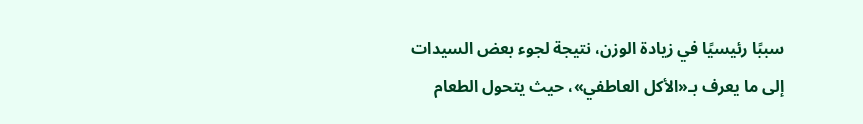سببًا رئيسيًا في زيادة الوزن، نتيجة لجوء بعض السيدات إلى ما يعرف بـ«الأكل العاطفي»، حيث يتحول الطعام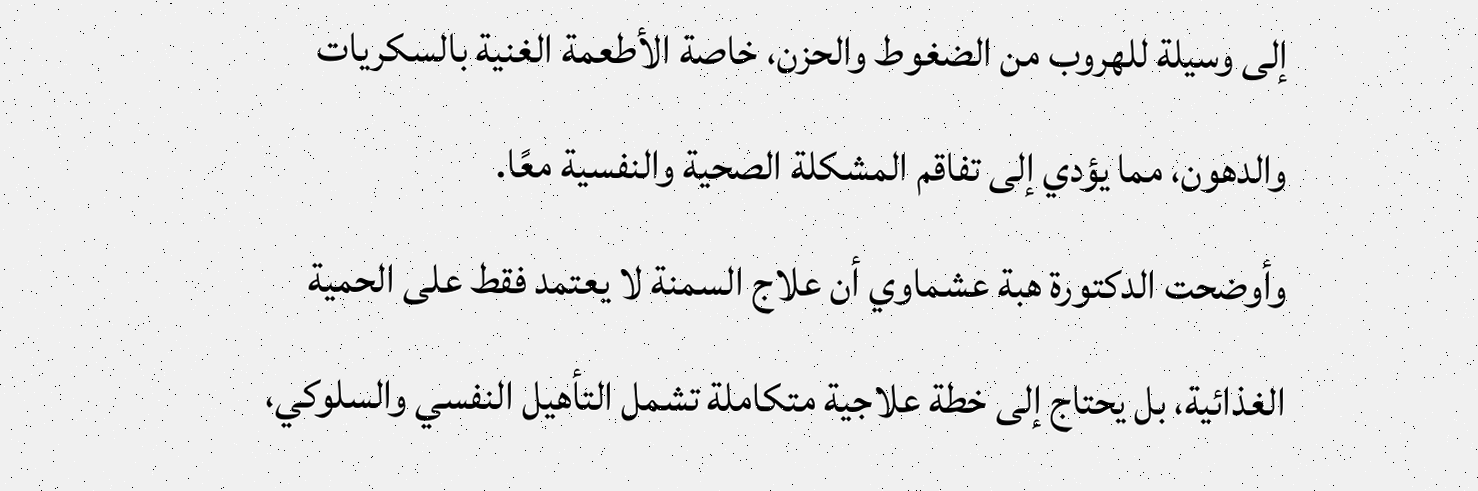إلى وسيلة للهروب من الضغوط والحزن، خاصة الأطعمة الغنية بالسكريات والدهون، مما يؤدي إلى تفاقم المشكلة الصحية والنفسية معًا.
وأوضحت الدكتورة هبة عشماوي أن علاج السمنة لا يعتمد فقط على الحمية الغذائية، بل يحتاج إلى خطة علاجية متكاملة تشمل التأهيل النفسي والسلوكي،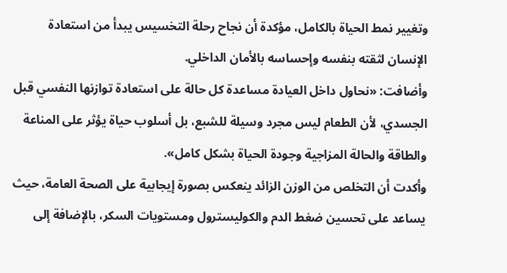وتغيير نمط الحياة بالكامل، مؤكدة أن نجاح رحلة التخسيس يبدأ من استعادة الإنسان لثقته بنفسه وإحساسه بالأمان الداخلي.
وأضافت: «نحاول داخل العيادة مساعدة كل حالة على استعادة توازنها النفسي قبل الجسدي، لأن الطعام ليس مجرد وسيلة للشبع، بل أسلوب حياة يؤثر على المناعة والطاقة والحالة المزاجية وجودة الحياة بشكل كامل».
وأكدت أن التخلص من الوزن الزائد ينعكس بصورة إيجابية على الصحة العامة، حيث يساعد على تحسين ضغط الدم والكوليسترول ومستويات السكر، بالإضافة إلى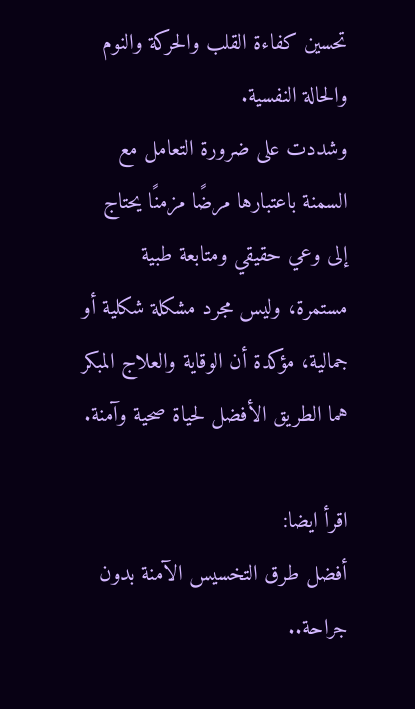تحسين كفاءة القلب والحركة والنوم والحالة النفسية.
وشددت على ضرورة التعامل مع السمنة باعتبارها مرضًا مزمنًا يحتاج إلى وعي حقيقي ومتابعة طبية مستمرة، وليس مجرد مشكلة شكلية أو جمالية، مؤكدة أن الوقاية والعلاج المبكر هما الطريق الأفضل لحياة صحية وآمنة.

اقرأ ايضا:
أفضل طرق التخسيس الآمنة بدون جراحة..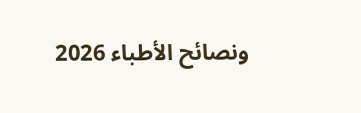ونصائح الأطباء 2026